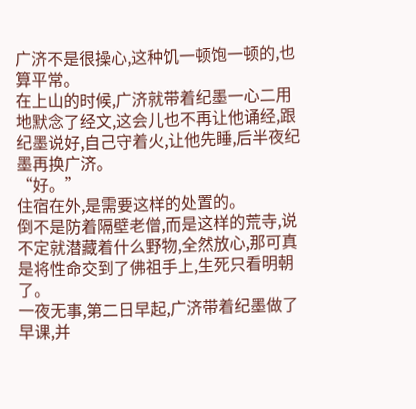广济不是很操心,这种饥一顿饱一顿的,也算平常。
在上山的时候,广济就带着纪墨一心二用地默念了经文,这会儿也不再让他诵经,跟纪墨说好,自己守着火,让他先睡,后半夜纪墨再换广济。
“好。”
住宿在外,是需要这样的处置的。
倒不是防着隔壁老僧,而是这样的荒寺,说不定就潜藏着什么野物,全然放心,那可真是将性命交到了佛祖手上,生死只看明朝了。
一夜无事,第二日早起,广济带着纪墨做了早课,并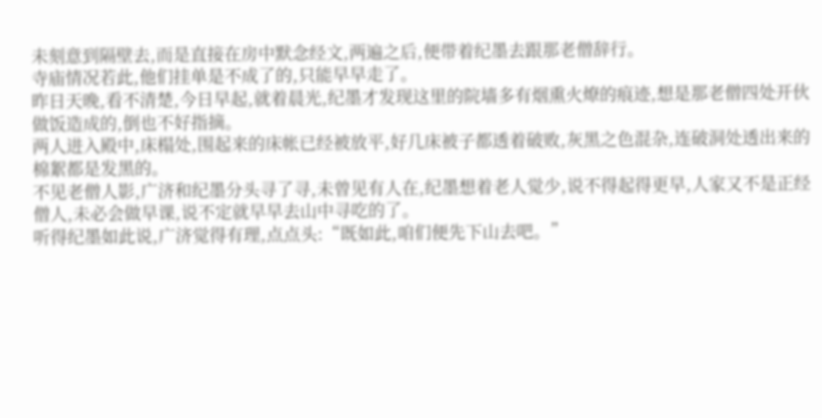未刻意到隔壁去,而是直接在房中默念经文,两遍之后,便带着纪墨去跟那老僧辞行。
寺庙情况若此,他们挂单是不成了的,只能早早走了。
昨日天晚,看不清楚,今日早起,就着晨光,纪墨才发现这里的院墙多有烟熏火燎的痕迹,想是那老僧四处开伙做饭造成的,倒也不好指摘。
两人进入殿中,床榻处,围起来的床帐已经被放平,好几床被子都透着破败,灰黑之色混杂,连破洞处透出来的棉絮都是发黑的。
不见老僧人影,广济和纪墨分头寻了寻,未曾见有人在,纪墨想着老人觉少,说不得起得更早,人家又不是正经僧人,未必会做早课,说不定就早早去山中寻吃的了。
听得纪墨如此说,广济觉得有理,点点头:“既如此,咱们便先下山去吧。”